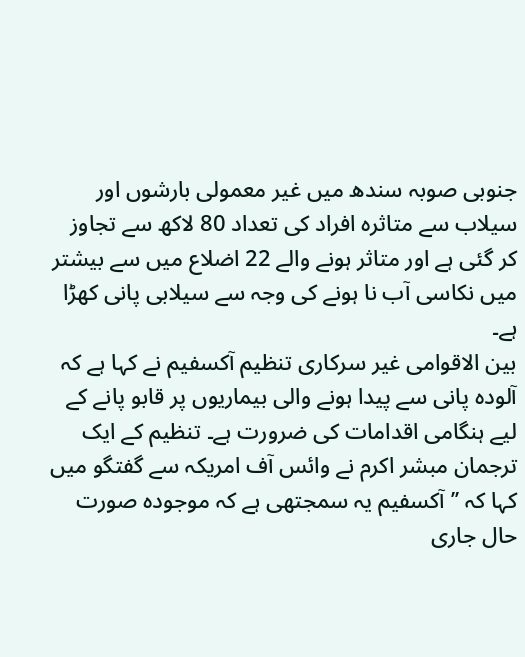جنوبی صوبہ سندھ میں غیر معمولی بارشوں اور سیلاب سے متاثرہ افراد کی تعداد 80 لاکھ سے تجاوز کر گئی ہے اور متاثر ہونے والے 22 اضلاع میں سے بیشتر میں نکاسی آب نا ہونے کی وجہ سے سیلابی پانی کھڑا ہے۔
بین الاقوامی غیر سرکاری تنظیم آکسفیم نے کہا ہے کہ آلودہ پانی سے پیدا ہونے والی بیماریوں پر قابو پانے کے لیے ہنگامی اقدامات کی ضرورت ہے۔ تنظیم کے ایک ترجمان مبشر اکرم نے وائس آف امریکہ سے گفتگو میں کہا کہ ’’آکسفیم یہ سمجتھی ہے کہ موجودہ صورت حال جاری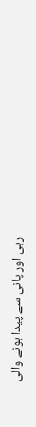رہی اور پانی سے پیدا ہونے والی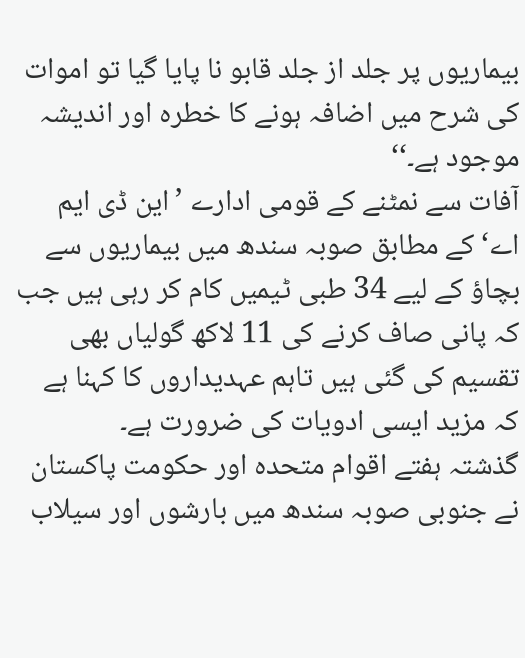بیماریوں پر جلد از جلد قابو نا پایا گیا تو اموات کی شرح میں اضافہ ہونے کا خطرہ اور اندیشہ موجود ہے۔‘‘
آفات سے نمٹنے کے قومی ادارے ’این ڈی ایم اے‘ کے مطابق صوبہ سندھ میں بیماریوں سے بچاؤ کے لیے 34 طبی ٹیمیں کام کر رہی ہیں جب کہ پانی صاف کرنے کی 11 لاکھ گولیاں بھی تقسیم کی گئی ہیں تاہم عہدیداروں کا کہنا ہے کہ مزید ایسی ادویات کی ضرورت ہے۔
گذشتہ ہفتے اقوام متحدہ اور حکومت پاکستان نے جنوبی صوبہ سندھ میں بارشوں اور سیلاب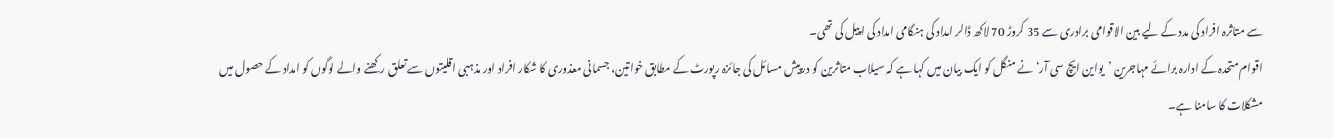سے متاثرہ افراد کی مدد کے لیے بین الاقوامی برادری سے 35 کروڑ 70 لاکھ ڈالر امداد کی ہنگامی امداد کی اپیل کی تھی۔
اقوام متحدہ کے ادارہ برائے مہاجرین ’یواین ایچ سی آر‘ نے منگل کو ایک بیان میں کہا ہے کہ سیلاب متاثرین کو درپیش مسائل کی جائزہ رپورٹ کے مطابق خواتین، جسمانی معذوری کا شکار افراد اور مذہبی اقلیتوں سے تعلق رکھنے والے لوگوں کو امداد کے حصول میں مشکلات کا سامنا ہے۔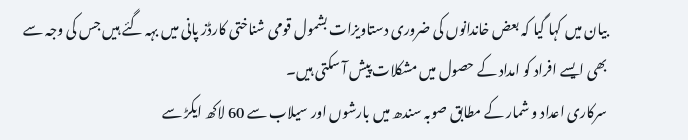بیان میں کہا گیا کہ بعض خاندانوں کی ضروری دستاویزات بشمول قومی شناختی کارڈز پانی میں بہہ گئے ہیں جس کی وجہ سے بھی ایسے افراد کو امداد کے حصول میں مشکلات پیش آ سکتی ہیں۔
سرکاری اعداد و شمار کے مطابق صوبہ سندھ میں بارشوں اور سیلاب سے 60 لاکھ ایکڑ سے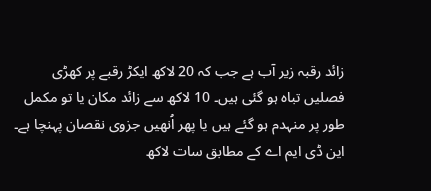زائد رقبہ زیر آب ہے جب کہ 20 لاکھ ایکڑ رقبے پر کھڑی فصلیں تباہ ہو گئی ہیں۔ 10 لاکھ سے زائد مکان یا تو مکمل طور پر منہدم ہو گئے ہیں یا پھر اُنھیں جزوی نقصان پہنچا ہے۔ این ڈی ایم اے کے مطابق سات لاکھ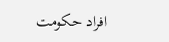افراد حکومت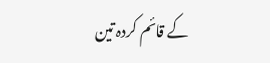کے قائم کردہ تین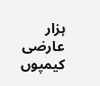ہزار عارضی کیمپوں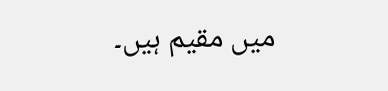میں مقیم ہیں۔